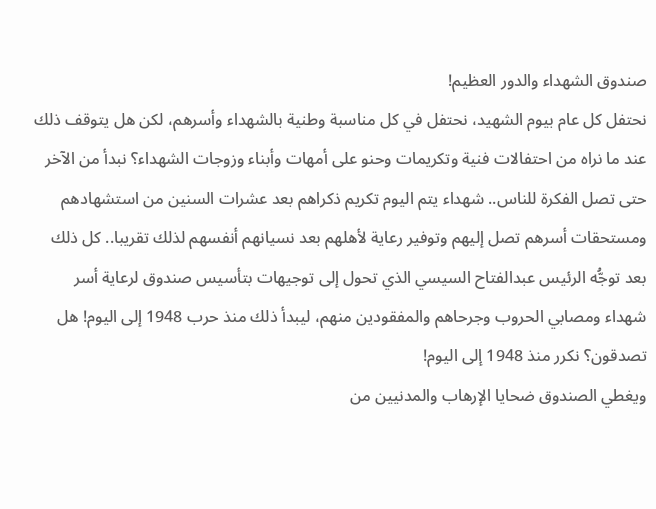صندوق الشهداء والدور العظيم!
نحتفل كل عام بيوم الشهيد، نحتفل في كل مناسبة وطنية بالشهداء وأسرهم، لكن هل يتوقف ذلك عند ما نراه من احتفالات فنية وتكريمات وحنو على أمهات وأبناء وزوجات الشهداء؟ نبدأ من الآخر حتى تصل الفكرة للناس.. شهداء يتم اليوم تكريم ذكراهم بعد عشرات السنين من استشهادهم ومستحقات أسرهم تصل إليهم وتوفير رعاية لأهلهم بعد نسيانهم أنفسهم لذلك تقريبا.. كل ذلك بعد توجُّه الرئيس عبدالفتاح السيسي الذي تحول إلى توجيهات بتأسيس صندوق لرعاية أسر شهداء ومصابي الحروب وجرحاهم والمفقودين منهم، ليبدأ ذلك منذ حرب 1948 إلى اليوم! هل تصدقون؟ نكرر منذ 1948 إلى اليوم!
ويغطي الصندوق ضحايا الإرهاب والمدنيين من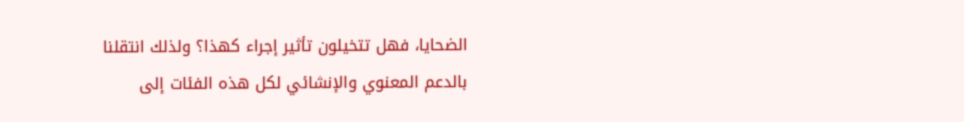الضحايا، فهل تتخيلون تأثير إجراء كهذا؟ ولذلك انتقلنا بالدعم المعنوي والإنشائي لكل هذه الفئات إلى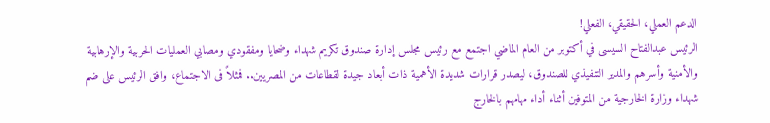الدعم العملي، الحقيقي، الفعلي!
الرئيس عبدالفتاح السيسى في أكتوبر من العام الماضي اجتمع مع رئيس مجلس إدارة صندوق تكريم شهداء وضحايا ومفقودي ومصابي العمليات الحربية والإرهابية والأمنية وأسرهم والمدير التنفيذي للصندوق، ليصدر قرارات شديدة الأهمية ذات أبعاد جيدة لقطاعات من المصريين.. فمثلاً فى الاجتماع، وافق الرئيس على ضم شهداء وزارة الخارجية من المتوفين أثناء أداء مهامهم بالخارج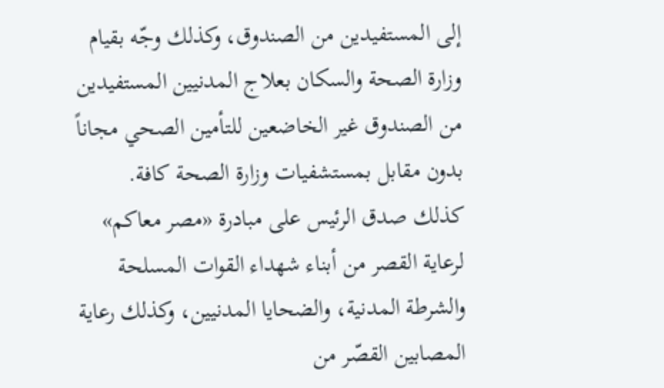إلى المستفيدين من الصندوق، وكذلك وجّه بقيام وزارة الصحة والسكان بعلاج المدنيين المستفيدين من الصندوق غير الخاضعين للتأمين الصحي مجاناً بدون مقابل بمستشفيات وزارة الصحة كافة.
كذلك صدق الرئيس على مبادرة «مصر معاكم» لرعاية القصر من أبناء شهداء القوات المسلحة والشرطة المدنية، والضحايا المدنيين، وكذلك رعاية المصابين القصّر من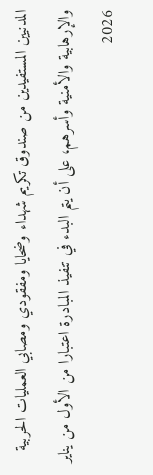المدنيين المستفيدين من صندوق تكريم شهداء وضحايا ومفقودي ومصابي العمليات الحربية والإرهابية والأمنية وأسرهم، على أن يتم البدء في تنفيذ المبادرة اعتبارا من الأول من يناير 2026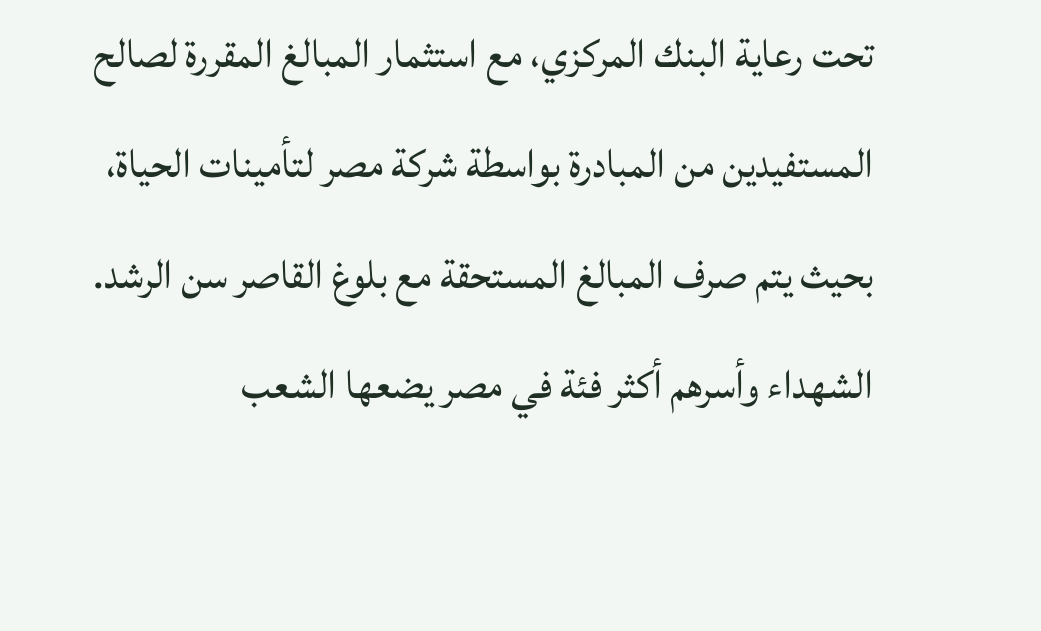تحت رعاية البنك المركزي، مع استثمار المبالغ المقررة لصالح المستفيدين من المبادرة بواسطة شركة مصر لتأمينات الحياة، بحيث يتم صرف المبالغ المستحقة مع بلوغ القاصر سن الرشد.
الشهداء وأسرهم أكثر فئة في مصر يضعها الشعب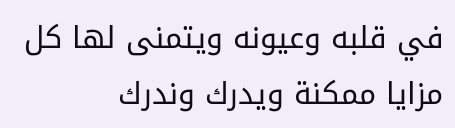في قلبه وعيونه ويتمنى لها كل مزايا ممكنة ويدرك وندرك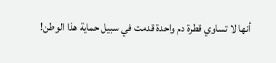أنها لا تساوي قطرة دم واحدة قدمت في سبيل حماية هذا الوطن!